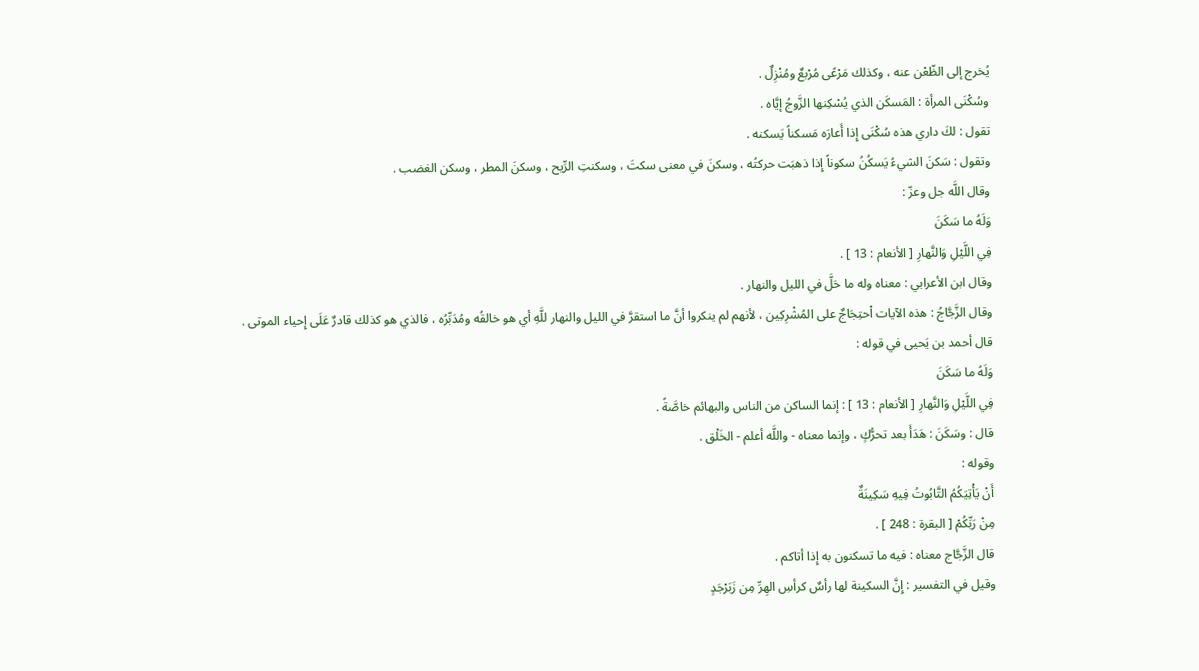يُخرج إلى الظّعْن عنه ، وكذلك مَرْعًى مُرْبعٌ ومُنْزِلٌ .
وسُكْنَى المرأة : المَسكَن الذي يُسْكِنها الزَّوجُ إيَّاه .
تقول : لكَ داري هذه سُكْنَى إِذا أَعارَه مَسكناً يَسكنه .
وتقول : سَكنَ الشيءُ يَسكُنُ سكوناً إِذا ذهبَت حركتُه ، وسكنَ في معنى سكتَ ، وسكنتِ الرِّيح ، وسكنَ المطر ، وسكن الغضب .
وقال اللَّه جل وعزّ :
وَلَهُ ما سَكَنَ
فِي اللَّيْلِ وَالنَّهارِ [ الأنعام : 13 ] .
وقال ابن الأعرابي : معناه وله ما حَلَّ في الليل والنهار .
وقال الزَّجَّاجُ : هذه الآيات اْحتِجَاجٌ على المُشْرِكِين ، لأنهم لم ينكروا أنَّ ما استقرَّ في الليل والنهار للَّهِ أي هو خالقُه ومُدَبِّرُه ، فالذي هو كذلك قادرٌ عَلَى إِحياء الموتى .
قال أحمد بن يَحيى في قوله :
وَلَهُ ما سَكَنَ
فِي اللَّيْلِ وَالنَّهارِ [ الأنعام : 13 ] : إنما الساكن من الناس والبهائم خاصَّةً .
قال : وسَكَنَ : هَدَأَ بعد تحرُّكٍ ، وإنما معناه - واللَّه أعلم - الخَلْق .
وقوله :
أَنْ يَأْتِيَكُمُ التَّابُوتُ فِيهِ سَكِينَةٌ
مِنْ رَبِّكُمْ [ البقرة : 248 ] .
قال الزَّجَّاج معناه : فيه ما تسكنون به إِذا أتاكم .
وقيل في التفسير : إِنَّ السكينة لها رأسٌ كرأسِ الهِرِّ مِن زَبَرْجَدٍ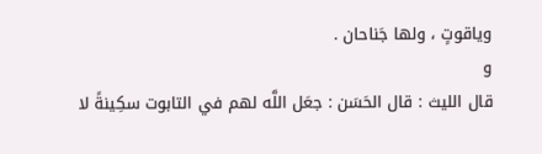وياقوتٍ ، ولها جَناحان .
و
قال الليث : قال الحَسَن : جعَل اللَّه لهم في التابوت سكِينةً لا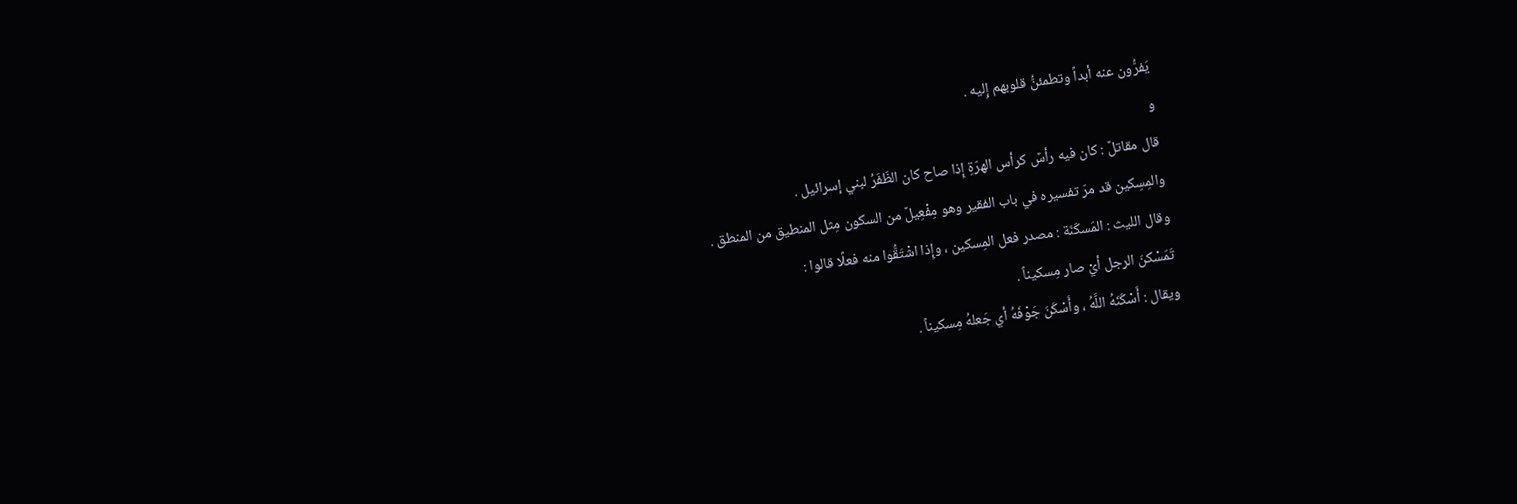يَفرُّون عنه أبداً وتطمئنُّ قلوبهم إِليه .
و
قال مقاتلٌ : كان فيه رأسٌ كرأس الهرّةِ إِذا صاح كان الظّفَرُ لبني إسرائيل .
والمِسِكين قد مرّ تفسيره في باب الفقير وهو مِفْعِيلٌ من السكون مِثل المنطيق من المنطق .
وقال الليث : المَسكَنَة : مصدر فعل المِسكين ، وإِذا اشْتَقُّوا منه فعلًا قالوا :
تَمَسْكنَ الرجل أيْ صار مِسكيناً .
ويقال : أَسْكَنَهُ اللَّهُ ، وأَسْكَنَ جَوْفَهُ أي جَعلهُ مِسكيناً .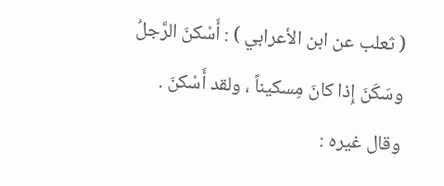( ثعلب عن ابن الأعرابي ) : أَسْكنَ الرَّجلُ وسَكَنَ إِذا كانَ مِسكيناً ، ولقد أَسْكنَ .
وقال غيره :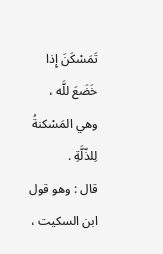تَمَسْكَنَ إِذا خَضَعَ للَّه ، وهي المَسْكنةُ لِلذّلَّةِ .
قال : وهو قول ابن السكيت ،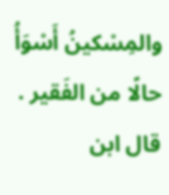والمِسْكينُ أَسْوَأُ حالًا من الفَقير .
قال ابن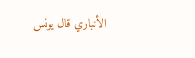الأنباري قال يونس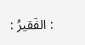: الفَقيرُ :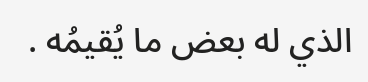الذي له بعض ما يُقيمُه .